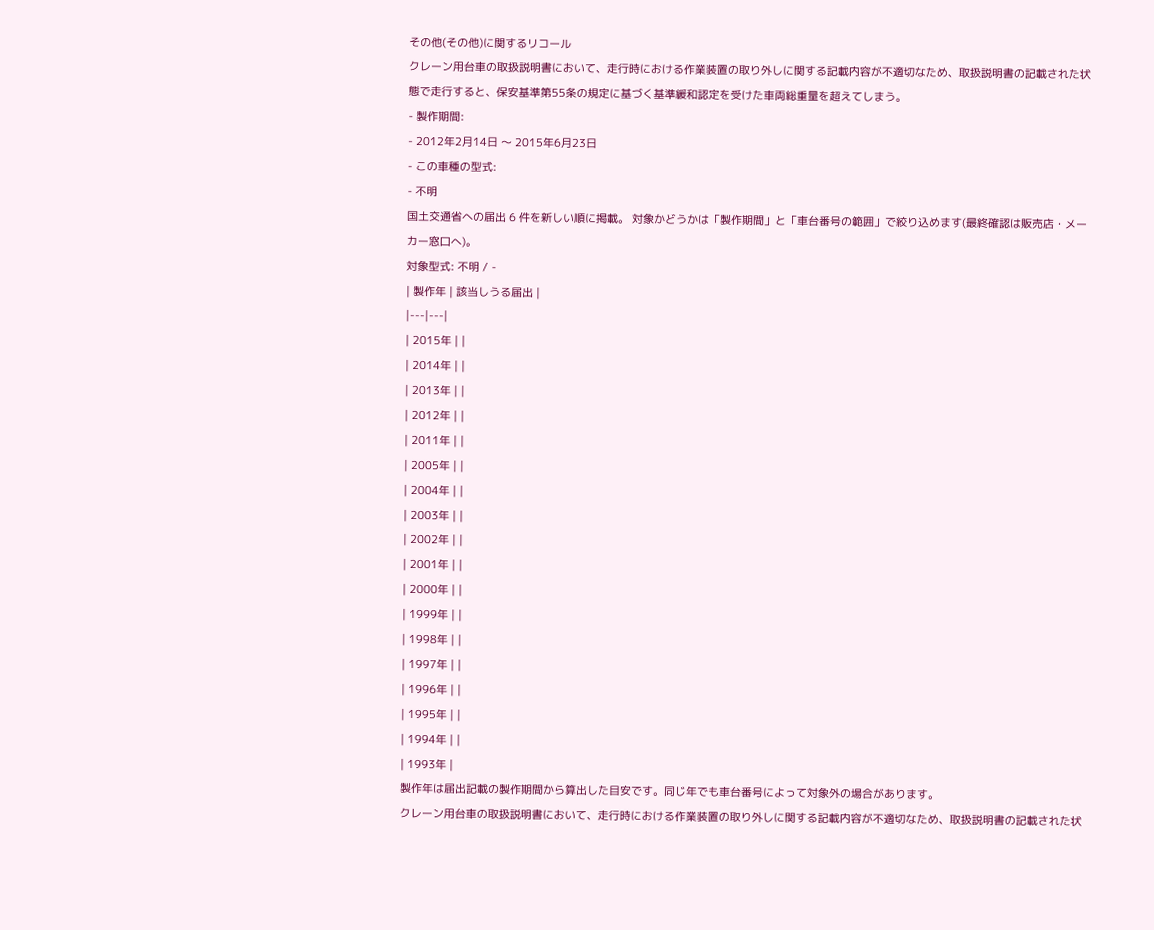その他(その他)に関するリコール
クレーン用台車の取扱説明書において、走行時における作業装置の取り外しに関する記載内容が不適切なため、取扱説明書の記載された状態で走行すると、保安基準第55条の規定に基づく基準緩和認定を受けた車両総重量を超えてしまう。
- 製作期間:
- 2012年2月14日 〜 2015年6月23日
- この車種の型式:
- 不明
国土交通省への届出 6 件を新しい順に掲載。 対象かどうかは「製作期間」と「車台番号の範囲」で絞り込めます(最終確認は販売店・メーカー窓口へ)。
対象型式: 不明 / -
| 製作年 | 該当しうる届出 |
|---|---|
| 2015年 | |
| 2014年 | |
| 2013年 | |
| 2012年 | |
| 2011年 | |
| 2005年 | |
| 2004年 | |
| 2003年 | |
| 2002年 | |
| 2001年 | |
| 2000年 | |
| 1999年 | |
| 1998年 | |
| 1997年 | |
| 1996年 | |
| 1995年 | |
| 1994年 | |
| 1993年 |
製作年は届出記載の製作期間から算出した目安です。同じ年でも車台番号によって対象外の場合があります。
クレーン用台車の取扱説明書において、走行時における作業装置の取り外しに関する記載内容が不適切なため、取扱説明書の記載された状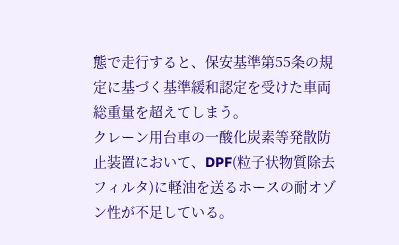態で走行すると、保安基準第55条の規定に基づく基準緩和認定を受けた車両総重量を超えてしまう。
クレーン用台車の一酸化炭素等発散防止装置において、DPF(粒子状物質除去フィルタ)に軽油を送るホースの耐オゾン性が不足している。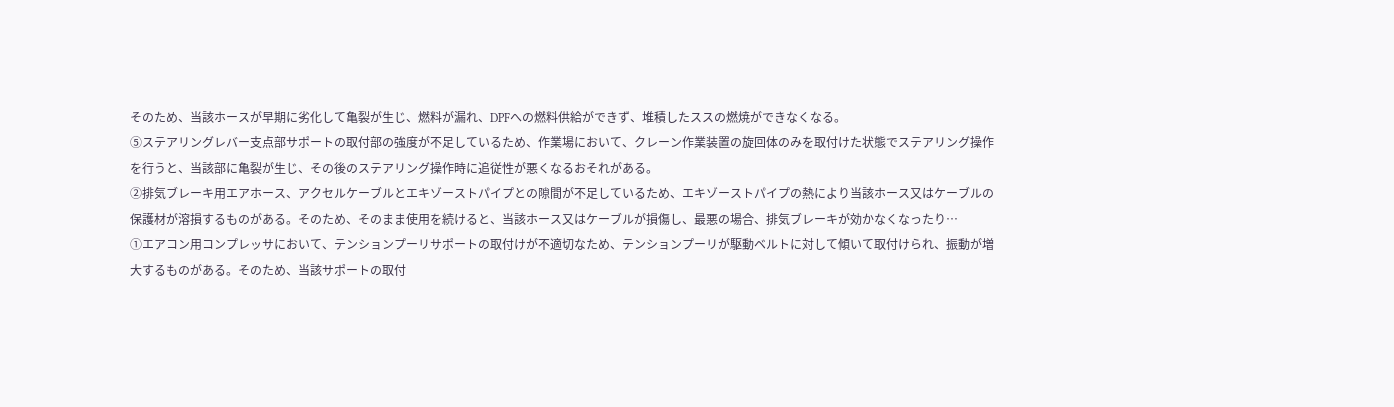そのため、当該ホースが早期に劣化して亀裂が生じ、燃料が漏れ、DPFへの燃料供給ができず、堆積したススの燃焼ができなくなる。
⑤ステアリングレバー支点部サポートの取付部の強度が不足しているため、作業場において、クレーン作業装置の旋回体のみを取付けた状態でステアリング操作を行うと、当該部に亀裂が生じ、その後のステアリング操作時に追従性が悪くなるおそれがある。
②排気ブレーキ用エアホース、アクセルケーブルとエキゾーストパイプとの隙間が不足しているため、エキゾーストパイプの熱により当該ホース又はケーブルの保護材が溶損するものがある。そのため、そのまま使用を続けると、当該ホース又はケーブルが損傷し、最悪の場合、排気ブレーキが効かなくなったり…
①エアコン用コンプレッサにおいて、テンションプーリサポートの取付けが不適切なため、テンションプーリが駆動ベルトに対して傾いて取付けられ、振動が増大するものがある。そのため、当該サポートの取付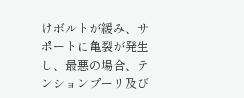けボルトが緩み、サポートに亀裂が発生し、最悪の場合、テンションプーリ及び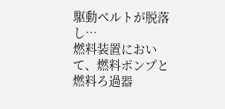駆動ベルトが脱落し…
燃料装置において、燃料ポンプと燃料ろ過器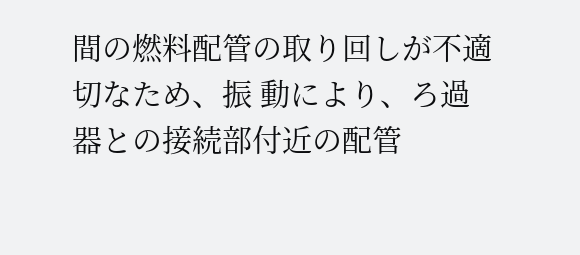間の燃料配管の取り回しが不適切なため、振 動により、ろ過器との接続部付近の配管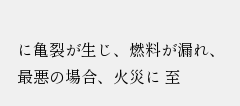に亀裂が生じ、燃料が漏れ、最悪の場合、火災に 至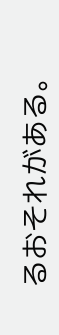るおそれがある。